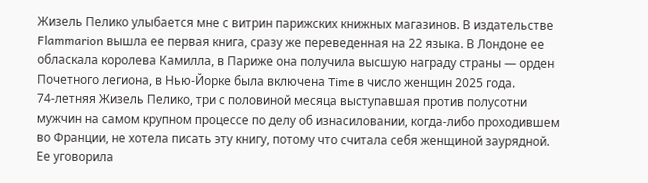Жизель Пелико улыбается мне с витрин парижских книжных магазинов. В издательстве Flammarion вышла ее первая книга, сразу же переведенная на 22 языка. В Лондоне ее обласкала королева Камилла, в Париже она получила высшую награду страны — орден Почетного легиона, в Нью-Йорке была включена Time в число женщин 2025 года.
74-летняя Жизель Пелико, три с половиной месяца выступавшая против полусотни мужчин на самом крупном процессе по делу об изнасиловании, когда-либо проходившем во Франции, не хотела писать эту книгу, потому что считала себя женщиной заурядной. Ее уговорила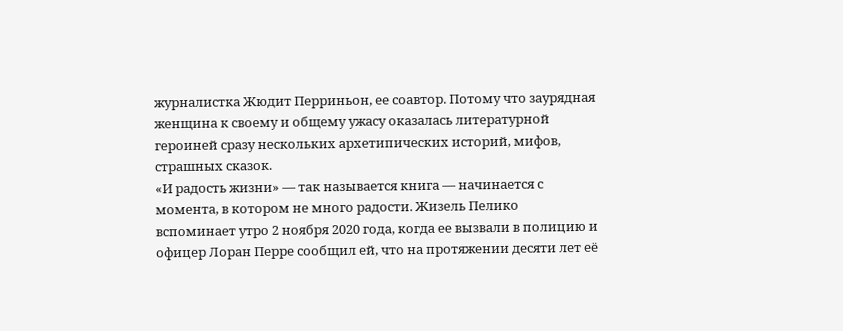журналистка Жюдит Перриньон, ее соавтор. Потому что заурядная женщина к своему и общему ужасу оказалась литературной героиней сразу нескольких архетипических историй, мифов, страшных сказок.
«И радость жизни» — так называется книга — начинается с момента, в котором не много радости. Жизель Пелико вспоминает утро 2 ноября 2020 года, когда ее вызвали в полицию и офицер Лоран Перре сообщил ей, что на протяжении десяти лет её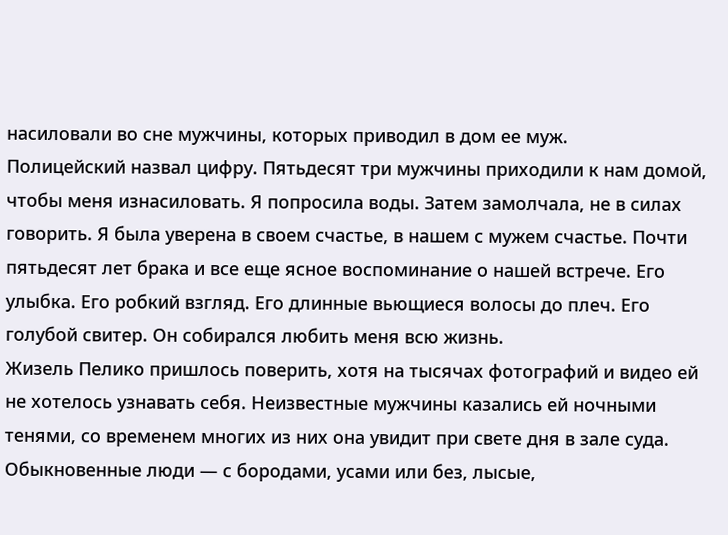насиловали во сне мужчины, которых приводил в дом ее муж.
Полицейский назвал цифру. Пятьдесят три мужчины приходили к нам домой, чтобы меня изнасиловать. Я попросила воды. Затем замолчала, не в силах говорить. Я была уверена в своем счастье, в нашем с мужем счастье. Почти пятьдесят лет брака и все еще ясное воспоминание о нашей встрече. Его улыбка. Его робкий взгляд. Его длинные вьющиеся волосы до плеч. Его голубой свитер. Он собирался любить меня всю жизнь.
Жизель Пелико пришлось поверить, хотя на тысячах фотографий и видео ей не хотелось узнавать себя. Неизвестные мужчины казались ей ночными тенями, со временем многих из них она увидит при свете дня в зале суда.
Обыкновенные люди — с бородами, усами или без, лысые,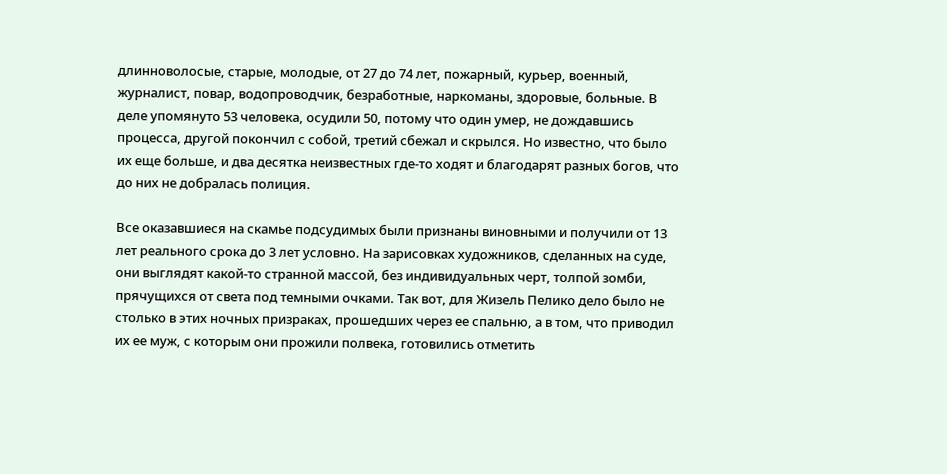длинноволосые, старые, молодые, от 27 до 74 лет, пожарный, курьер, военный, журналист, повар, водопроводчик, безработные, наркоманы, здоровые, больные. В деле упомянуто 53 человека, осудили 50, потому что один умер, не дождавшись процесса, другой покончил с собой, третий сбежал и скрылся. Но известно, что было их еще больше, и два десятка неизвестных где-то ходят и благодарят разных богов, что до них не добралась полиция.

Все оказавшиеся на скамье подсудимых были признаны виновными и получили от 13 лет реального срока до 3 лет условно. На зарисовках художников, сделанных на суде, они выглядят какой-то странной массой, без индивидуальных черт, толпой зомби, прячущихся от света под темными очками. Так вот, для Жизель Пелико дело было не столько в этих ночных призраках, прошедших через ее спальню, а в том, что приводил их ее муж, с которым они прожили полвека, готовились отметить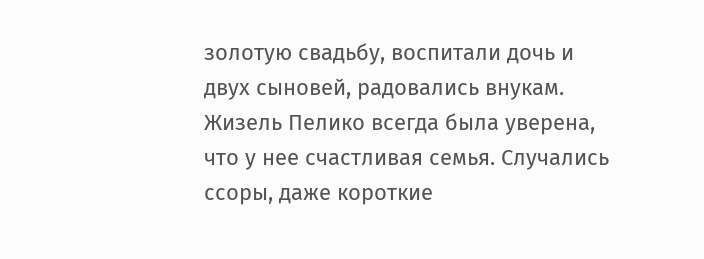золотую свадьбу, воспитали дочь и двух сыновей, радовались внукам.
Жизель Пелико всегда была уверена, что у нее счастливая семья. Случались ссоры, даже короткие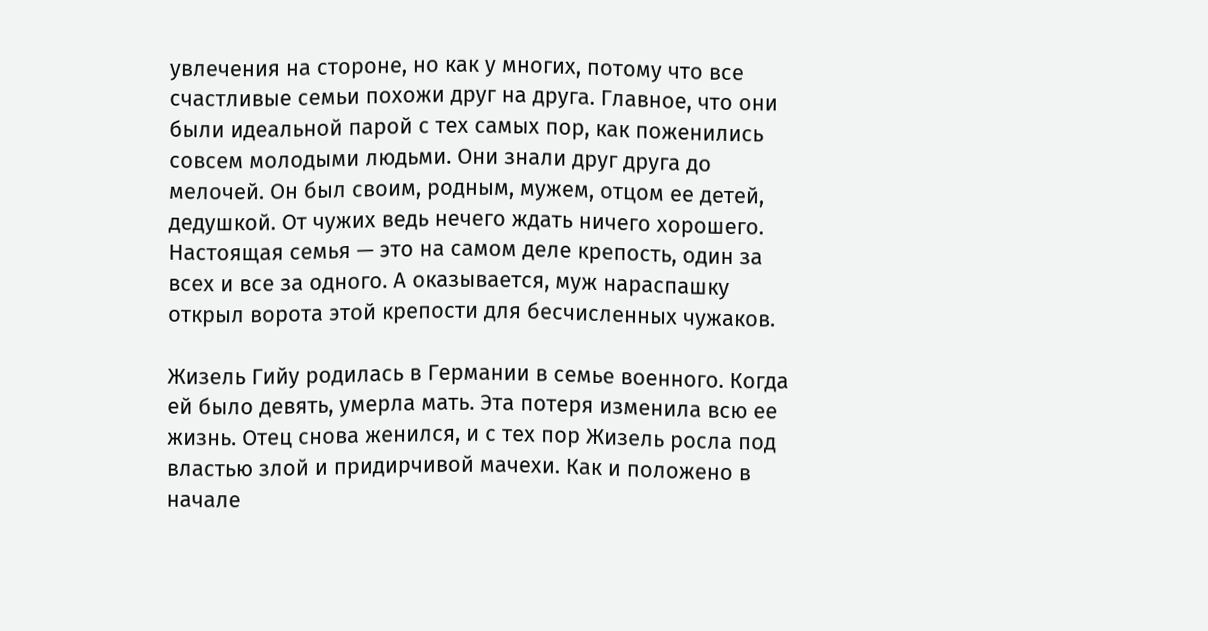увлечения на стороне, но как у многих, потому что все счастливые семьи похожи друг на друга. Главное, что они были идеальной парой с тех самых пор, как поженились совсем молодыми людьми. Они знали друг друга до мелочей. Он был своим, родным, мужем, отцом ее детей, дедушкой. От чужих ведь нечего ждать ничего хорошего. Настоящая семья — это на самом деле крепость, один за всех и все за одного. А оказывается, муж нараспашку открыл ворота этой крепости для бесчисленных чужаков.

Жизель Гийу родилась в Германии в семье военного. Когда ей было девять, умерла мать. Эта потеря изменила всю ее жизнь. Отец снова женился, и с тех пор Жизель росла под властью злой и придирчивой мачехи. Как и положено в начале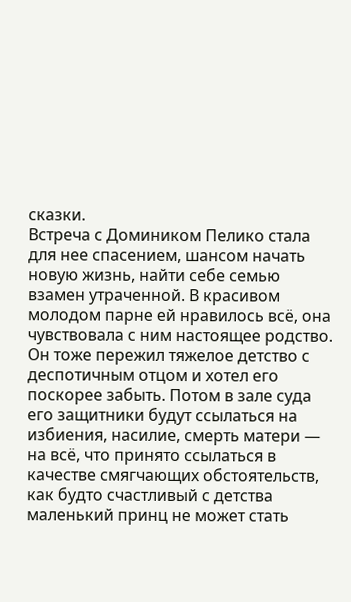сказки.
Встреча с Домиником Пелико стала для нее спасением, шансом начать новую жизнь, найти себе семью взамен утраченной. В красивом молодом парне ей нравилось всё, она чувствовала с ним настоящее родство. Он тоже пережил тяжелое детство с деспотичным отцом и хотел его поскорее забыть. Потом в зале суда его защитники будут ссылаться на избиения, насилие, смерть матери — на всё, что принято ссылаться в качестве смягчающих обстоятельств, как будто счастливый с детства маленький принц не может стать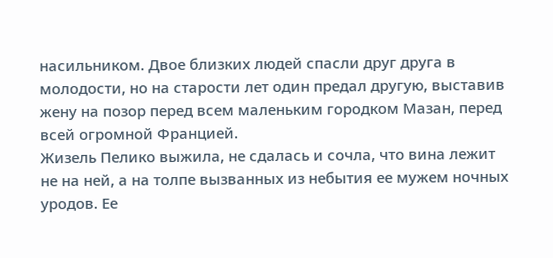насильником. Двое близких людей спасли друг друга в молодости, но на старости лет один предал другую, выставив жену на позор перед всем маленьким городком Мазан, перед всей огромной Францией.
Жизель Пелико выжила, не сдалась и сочла, что вина лежит не на ней, а на толпе вызванных из небытия ее мужем ночных уродов. Ее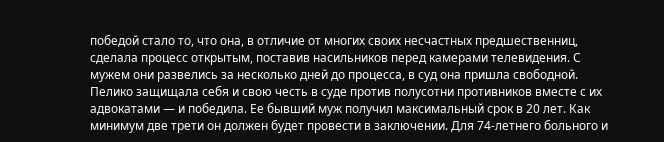победой стало то, что она, в отличие от многих своих несчастных предшественниц, сделала процесс открытым, поставив насильников перед камерами телевидения. С мужем они развелись за несколько дней до процесса, в суд она пришла свободной. Пелико защищала себя и свою честь в суде против полусотни противников вместе с их адвокатами — и победила. Ее бывший муж получил максимальный срок в 20 лет. Как минимум две трети он должен будет провести в заключении. Для 74-летнего больного и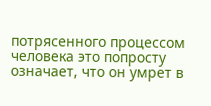потрясенного процессом человека это попросту означает, что он умрет в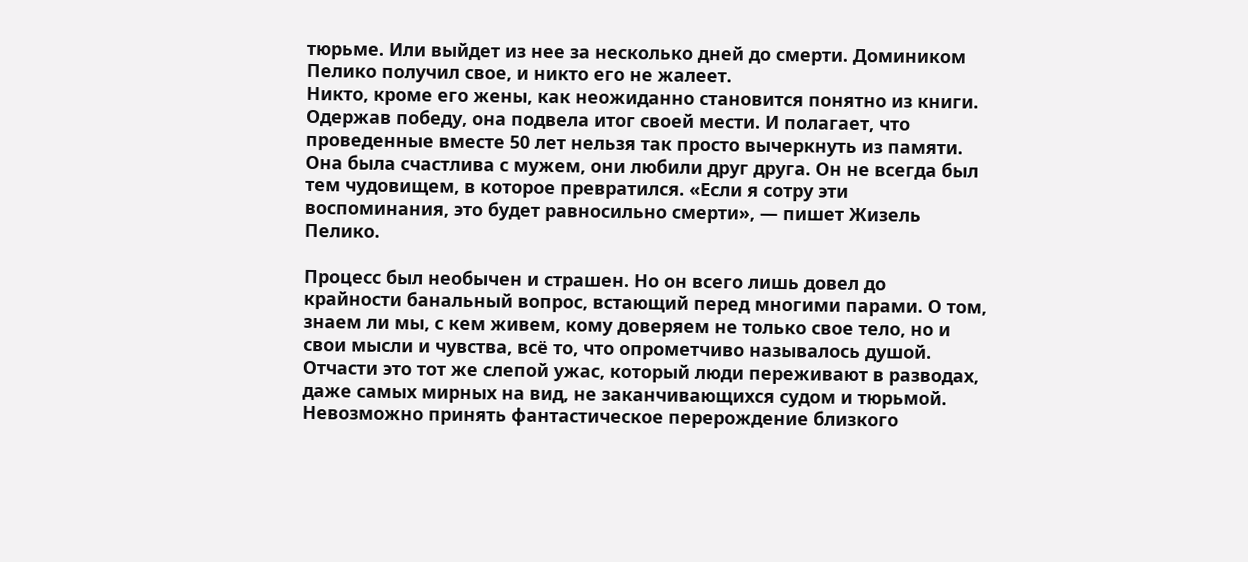тюрьме. Или выйдет из нее за несколько дней до смерти. Домиником Пелико получил свое, и никто его не жалеет.
Никто, кроме его жены, как неожиданно становится понятно из книги. Одержав победу, она подвела итог своей мести. И полагает, что проведенные вместе 50 лет нельзя так просто вычеркнуть из памяти. Она была счастлива с мужем, они любили друг друга. Он не всегда был тем чудовищем, в которое превратился. «Если я сотру эти воспоминания, это будет равносильно смерти», — пишет Жизель Пелико.

Процесс был необычен и страшен. Но он всего лишь довел до крайности банальный вопрос, встающий перед многими парами. О том, знаем ли мы, с кем живем, кому доверяем не только свое тело, но и свои мысли и чувства, всё то, что опрометчиво называлось душой. Отчасти это тот же слепой ужас, который люди переживают в разводах, даже самых мирных на вид, не заканчивающихся судом и тюрьмой. Невозможно принять фантастическое перерождение близкого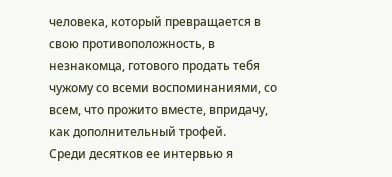человека, который превращается в свою противоположность, в незнакомца, готового продать тебя чужому со всеми воспоминаниями, со всем, что прожито вместе, впридачу, как дополнительный трофей.
Среди десятков ее интервью я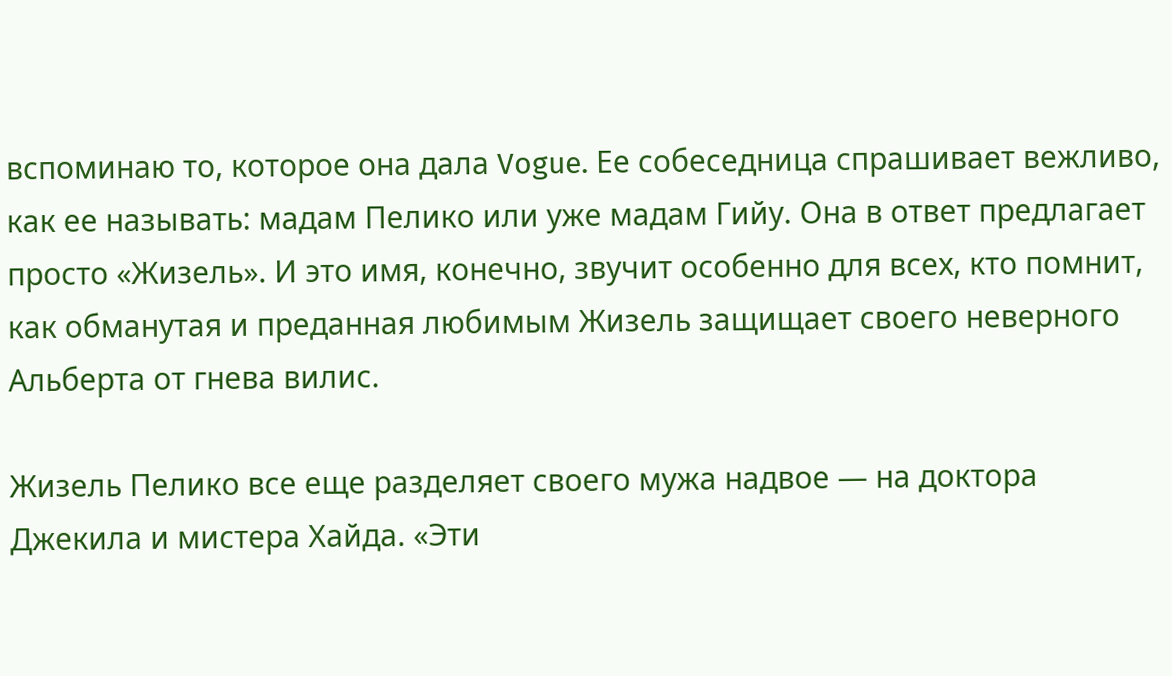вспоминаю то, которое она дала Vogue. Ее собеседница спрашивает вежливо, как ее называть: мадам Пелико или уже мадам Гийу. Она в ответ предлагает просто «Жизель». И это имя, конечно, звучит особенно для всех, кто помнит, как обманутая и преданная любимым Жизель защищает своего неверного Альберта от гнева вилис.

Жизель Пелико все еще разделяет своего мужа надвое — на доктора Джекила и мистера Хайда. «Эти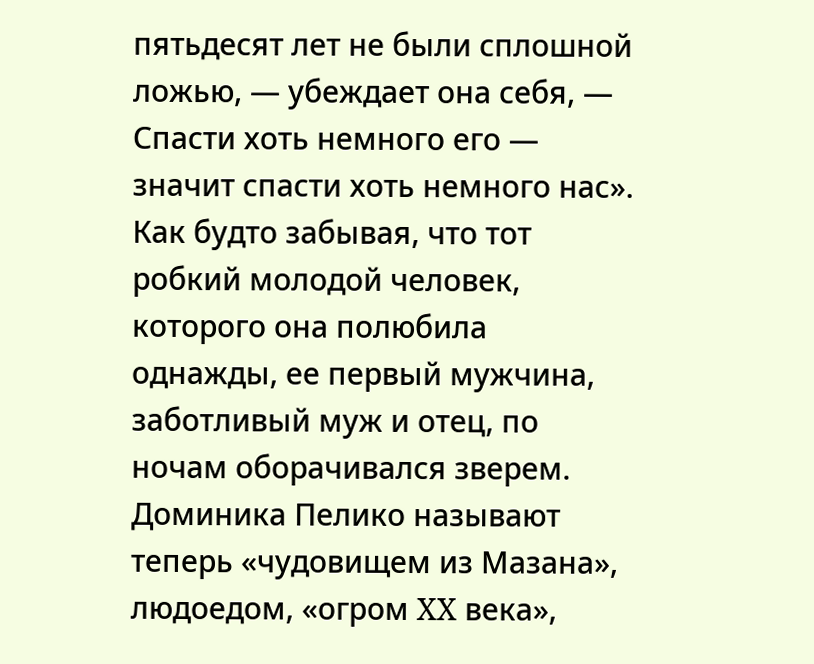пятьдесят лет не были сплошной ложью, — убеждает она себя, — Спасти хоть немного его — значит спасти хоть немного нас». Как будто забывая, что тот робкий молодой человек, которого она полюбила однажды, ее первый мужчина, заботливый муж и отец, по ночам оборачивался зверем.
Доминика Пелико называют теперь «чудовищем из Мазана», людоедом, «огрoм XX века»,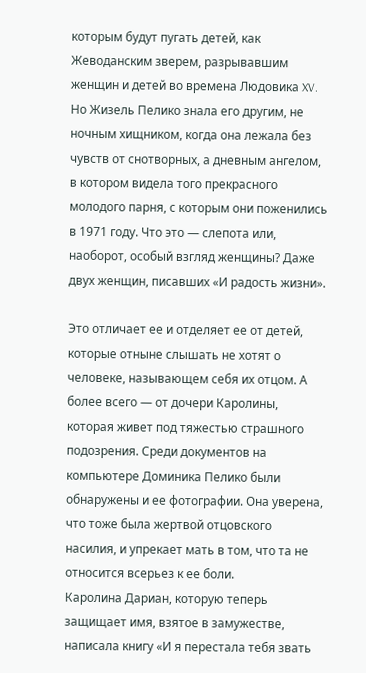которым будут пугать детей, как Жеводанским зверем, разрывавшим женщин и детей во времена Людовика XV. Но Жизель Пелико знала его другим, не ночным хищником, когда она лежала без чувств от снотворных, а дневным ангелом, в котором видела того прекрасного молодого парня, с которым они поженились в 1971 году. Что это — слепота или, наоборот, особый взгляд женщины? Даже двух женщин, писавших «И радость жизни».

Это отличает ее и отделяет ее от детей, которые отныне слышать не хотят о человеке, называющем себя их отцом. А более всего — от дочери Каролины, которая живет под тяжестью страшного подозрения. Среди документов на компьютере Доминика Пелико были обнаружены и ее фотографии. Она уверена, что тоже была жертвой отцовского насилия, и упрекает мать в том, что та не относится всерьез к ее боли.
Каролина Дариан, которую теперь защищает имя, взятое в замужестве, написала книгу «И я перестала тебя звать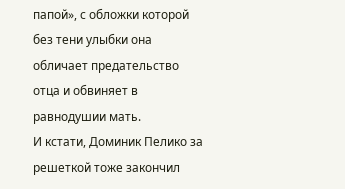папой», с обложки которой без тени улыбки она обличает предательство отца и обвиняет в равнодушии мать.
И кстати, Доминик Пелико за решеткой тоже закончил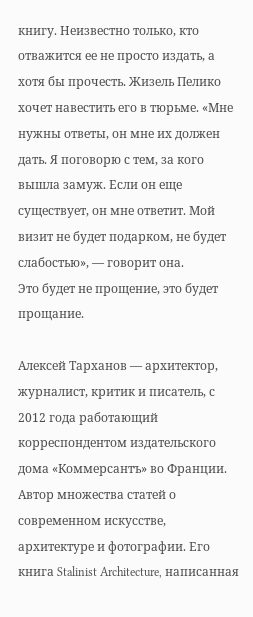книгу. Неизвестно только, кто отважится ее не просто издать, а хотя бы прочесть. Жизель Пелико хочет навестить его в тюрьме. «Мне нужны ответы, он мне их должен дать. Я поговорю с тем, за кого вышла замуж. Если он еще существует, он мне ответит. Мой визит не будет подарком, не будет слабостью», — говорит она.
Это будет не прощение, это будет прощание.

Алексей Тарханов — архитектор, журналист, критик и писатель, с 2012 года работающий корреспондентом издательского дома «Коммерсантъ» во Франции. Автор множества статей о современном искусстве, архитектуре и фотографии. Его книга Stalinist Architecture, написанная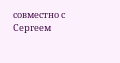совместно с Сергеем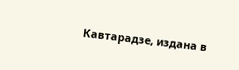Кавтарадзе, издана в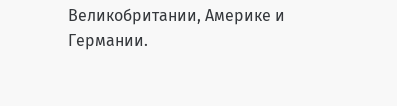Великобритании, Америке и Германии.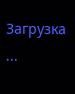Загрузка ...